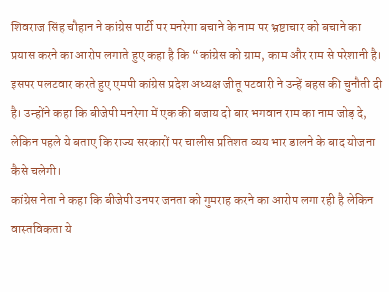शिवराज सिंह चौहान ने कांग्रेस पार्टी पर मनरेगा बचाने के नाम पर भ्रष्टाचार को बचाने का प्रयास करने का आरोप लगाते हुए कहा है कि “कांग्रेस को ग्राम, काम और राम से परेशानी है। इसपर पलटवार करते हुए एमपी कांग्रेस प्रदेश अध्यक्ष जीतू पटवारी ने उन्हें बहस की चुनौती दी है। उन्होंने कहा कि बीजेपी मनरेगा में एक की बजाय दो बार भगवान राम का नाम जोड़ दे, लेकिन पहले ये बताए कि राज्य सरकारों पर चालीस प्रतिशत व्यय भार डालने के बाद योजना कैसे चलेगी।
कांग्रेस नेता ने कहा कि बीजेपी उनपर जनता को गुमराह करने का आरोप लगा रही है लेकिन वास्तविकता ये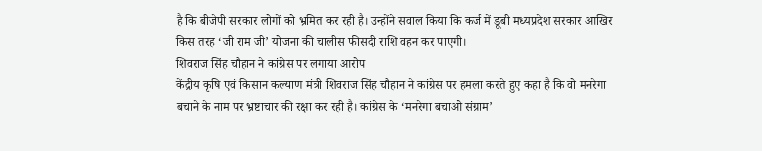है कि बीजेपी सरकार लोगों को भ्रमित कर रही है। उन्होंने सवाल किया कि कर्ज में डूबी मध्यप्रदेश सरकार आखिर किस तरह ‘जी राम जी’ योजना की चालीस फीसदी राशि वहन कर पाएगी।
शिवराज सिंह चौहान ने कांग्रेस पर लगाया आरोप
केंद्रीय कृषि एवं किसान कल्याण मंत्री शिवराज सिंह चौहान ने कांग्रेस पर हमला करते हुए कहा है कि वो मनरेगा बचाने के नाम पर भ्रष्टाचार की रक्षा कर रही है। कांग्रेस के ‘मनरेगा बचाओ संग्राम’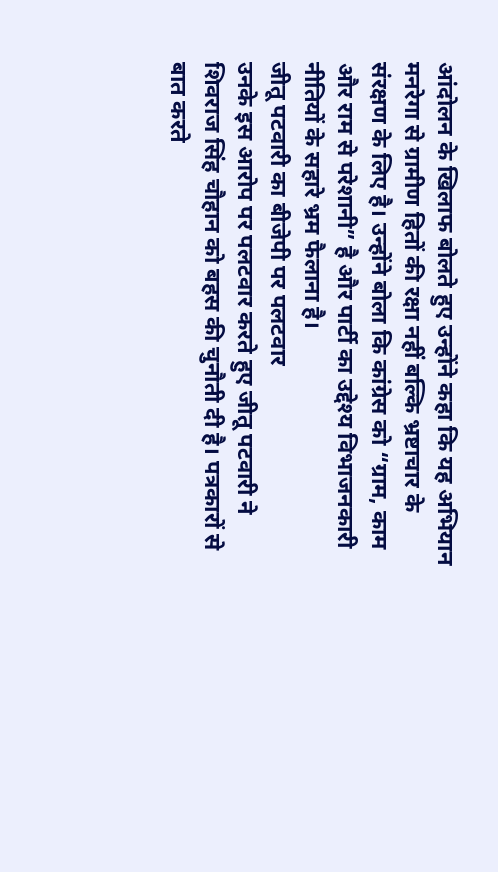आंदोलन के खिलाफ बोलते हुए उन्होंने कहा कि यह अभियान मनरेगा से ग्रामीण हितों की रक्षा नहीं बल्कि भ्रष्टाचार के संरक्षण के लिए है। उन्होंने बोला कि कांग्रेस को “ग्राम, काम और राम से परेशानी” है और पार्टी का उद्देश्य विभाजनकारी नीतियों के सहारे भ्रम फैलाना है।
जीतू पटवारी का बीजेपी पर पलटवार
उनके इस आरोप पर पलटवार करते हुए जीतू पटवारी ने शिवराज सिंह चौहान को बहस की चुनौती दी है। पत्रकारों से बात करते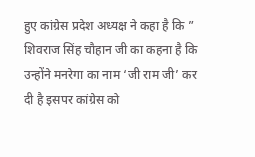हुए कांग्रेस प्रदेश अध्यक्ष ने कहा है कि ” शिवराज सिंह चौहान जी का कहना है कि उन्होंने मनरेगा का नाम ‘जी राम जी’ कर दी है इसपर कांग्रेस को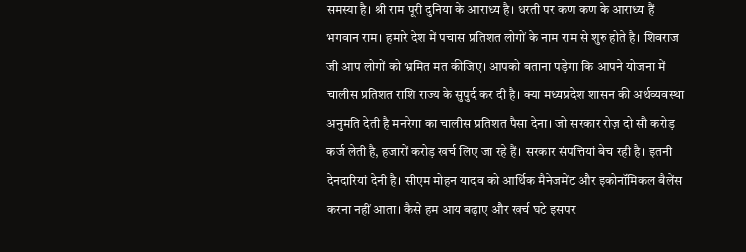समस्या है। श्री राम पूरी दुनिया के आराध्य है। धरती पर कण कण के आराध्य हैं भगवान राम। हमारे देश में पचास प्रतिशत लोगों के नाम राम से शुरु होते है। शिवराज जी आप लोगों को भ्रमित मत कीजिए। आपको बताना पड़ेगा कि आपने योजना में चालीस प्रतिशत राशि राज्य के सुपुर्द कर दी है। क्या मध्यप्रदेश शासन की अर्थव्यवस्था अनुमति देती है मनरेगा का चालीस प्रतिशत पैसा देना। जो सरकार रोज़ दो सौ करोड़ कर्ज लेती है, हजारों करोड़ खर्च लिए जा रहे हैं। सरकार संपत्तियां बेच रही है। इतनी देनदारियां देनी है। सीएम मोहन यादव को आर्थिक मैनेजमेंट और इकोनॉमिकल बैलेंस करना नहीं आता। कैसे हम आय बढ़ाए और खर्च घटे इसपर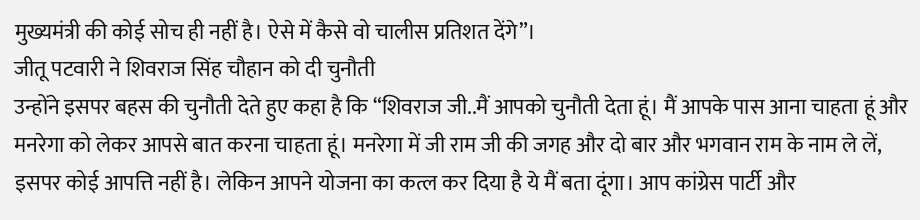मुख्यमंत्री की कोई सोच ही नहीं है। ऐसे में कैसे वो चालीस प्रतिशत देंगे”।
जीतू पटवारी ने शिवराज सिंह चौहान को दी चुनौती
उन्होंने इसपर बहस की चुनौती देते हुए कहा है कि “शिवराज जी..मैं आपको चुनौती देता हूं। मैं आपके पास आना चाहता हूं और मनरेगा को लेकर आपसे बात करना चाहता हूं। मनरेगा में जी राम जी की जगह और दो बार और भगवान राम के नाम ले लें, इसपर कोई आपत्ति नहीं है। लेकिन आपने योजना का कत्ल कर दिया है ये मैं बता दूंगा। आप कांग्रेस पार्टी और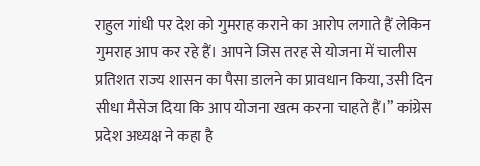राहुल गांधी पर देश को गुमराह कराने का आरोप लगाते हैं लेकिन गुमराह आप कर रहे हैं। आपने जिस तरह से योजना में चालीस प्रतिशत राज्य शासन का पैसा डालने का प्रावधान किया, उसी दिन सीधा मैसेज दिया कि आप योजना खत्म करना चाहते हैं।” कांग्रेस प्रदेश अध्यक्ष ने कहा है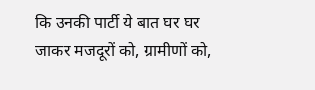कि उनकी पार्टी ये बात घर घर जाकर मजदूरों को, ग्रामीणों को,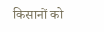किसानों को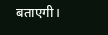बताएगी।